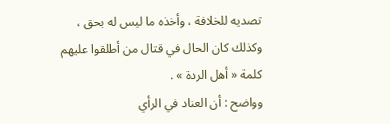تصديه للخلافة ، وأخذه ما ليس له بحق ، وكذلك كان الحال في قتال من أطلقوا عليهم كلمة « أهل الردة » .
وواضح : أن العناد في الرأي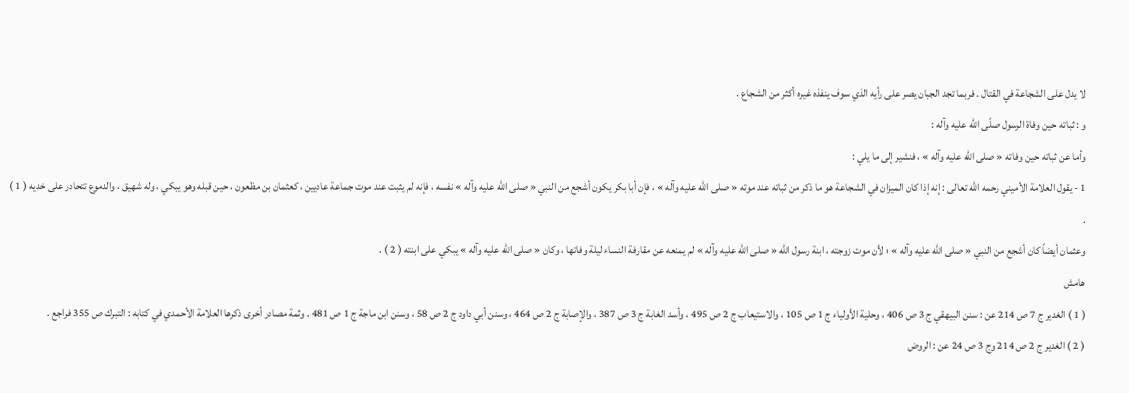لا يدل على الشجاعة في القتال . فربما تجد الجبان يصر على رأيه الذي سوف ينفذه غيره أكثر من الشجاع .
و : ثباته حين وفاة الرسول صلّى الله عليه وآله :
وأما عن ثباته حين وفاته « صلى الله عليه وآله » ، فنشير إلى ما يلي :
1 - يقول العلامة الأميني رحمه الله تعالى : إنه إذا كان الميزان في الشجاعة هو ما ذكر من ثباته عند موته « صلى الله عليه وآله » ، فإن أبا بكر يكون أشجع من النبي « صلى الله عليه وآله » نفسه ، فإنه لم يثبت عند موت جماعة عاديين ، كعثمان بن مظعون ، حين قبله وهو يبكي ، وله شهيق ، والدموع تتحادر على خديه ( 1 ) .
وعثمان أيضاً كان أشجع من النبي « صلى الله عليه وآله » ؛ لأن موت زوجته ، ابنة رسول الله « صلى الله عليه وآله » لم يمنعه عن مقارفة النساء ليلة وفاتها ، وكان « صلى الله عليه وآله » يبكي على ابنته ( 2 ) .
هامش
( 1 ) الغدير ج 7 ص 214 عن : سنن البيهقي ج 3 ص 406 ، وحلية الأولياء ج 1 ص 105 ، والاستيعاب ج 2 ص 495 ، وأسد الغابة ج 3 ص 387 ، والإصابة ج 2 ص 464 ، وسنن أبي داود ج 2 ص 58 ، وسنن ابن ماجة ج 1 ص 481 . وثمة مصادر أخرى ذكرها العلامة الأحمدي في كتابه : التبرك ص 355 فراجع .
( 2 ) الغدير ج 2 ص 214 وج 3 ص 24 عن : الروض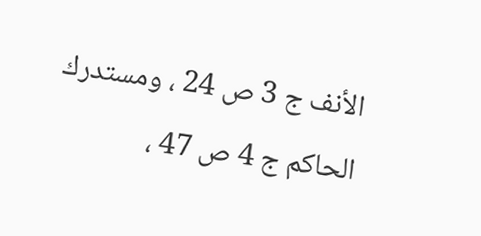الأنف ج 3 ص 24 ، ومستدرك الحاكم ج 4 ص 47 ،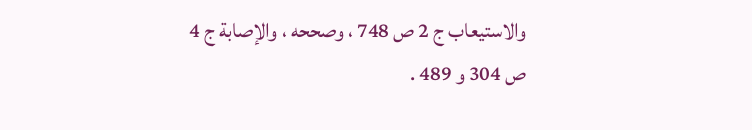والاستيعاب ج 2 ص 748 ، وصححه ، والإصابة ج 4 ص 304 و 489 .